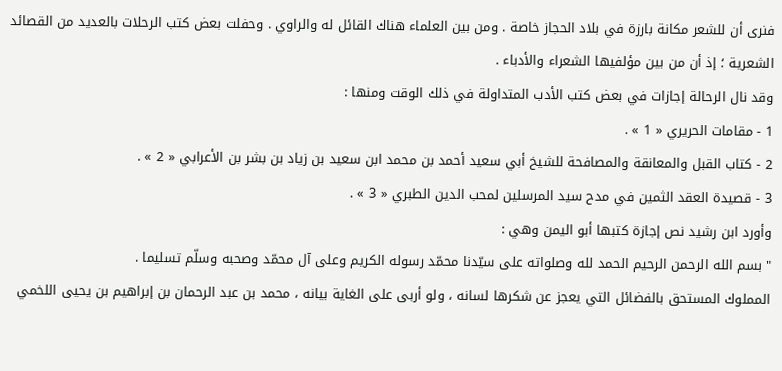فنرى أن للشعر مكانة بارزة في بلاد الحجاز خاصة . ومن بين العلماء هناك القائل له والراوي . وحفلت بعض كتب الرحلات بالعديد من القصائد الشعرية ؛ إذ أن من بين مؤلفيها الشعراء والأدباء .
وقد نال الرحالة إجازات في بعض كتب الأدب المتداولة في ذلك الوقت ومنها :
1 - مقامات الحريري « 1 » .
2 - كتاب القبل والمعانقة والمصافحة للشيخ أبي سعيد أحمد بن محمد ابن سعيد بن زياد بن بشر بن الأعرابي « 2 » .
3 - قصيدة العقد الثمين في مدح سيد المرسلين لمحب الدين الطبري « 3 » .
وأورد ابن رشيد نص إجازة كتبها أبو اليمن وهي :
" بسم الله الرحمن الرحيم الحمد لله وصلواته على سيّدنا محمّد رسوله الكريم وعلى آل محمّد وصحبه وسلّم تسليما .
المملوك المستحق بالفضائل التي يعجز عن شكرها لسانه ، ولو أربى على الغاية بيانه ، محمد بن عبد الرحمان بن إبراهيم بن يحيى اللخمي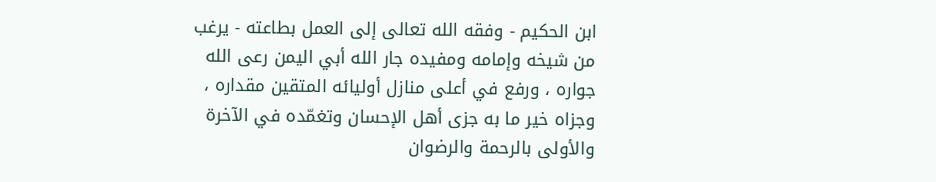ابن الحكيم - وفقه الله تعالى إلى العمل بطاعته - يرغب من شيخه وإمامه ومفيده جار الله أبي اليمن رعى الله جواره ، ورفع في أعلى منازل أوليائه المتقين مقداره ، وجزاه خير ما به جزى أهل الإحسان وتغمّده في الآخرة والأولى بالرحمة والرضوان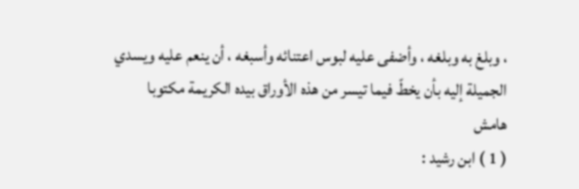، وبلغ به وبلغه ، وأضفى عليه لبوس اعتنائه وأسبغه ، أن ينعم عليه ويسدي الجميلة إليه بأن يخطّ فيما تيسر من هذه الأوراق بيده الكريمة مكتوبا
هامش
( 1 ) ابن رشيد :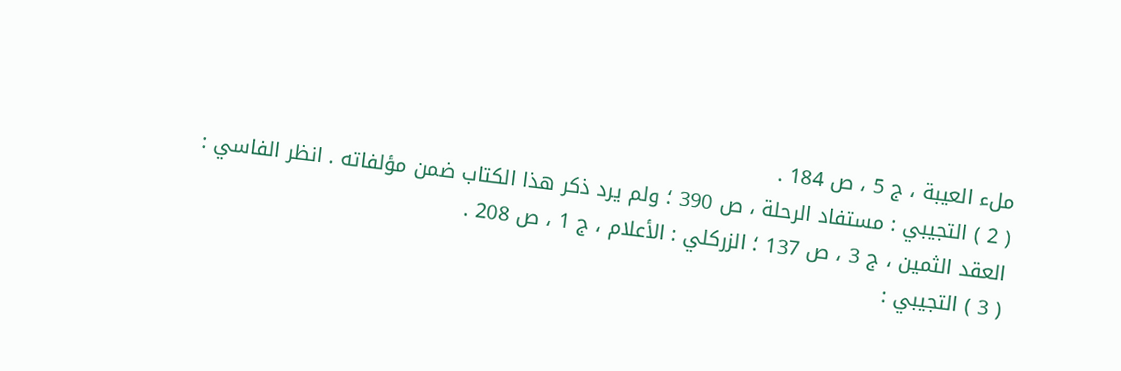ملء العيبة ، ج 5 ، ص 184 .
( 2 ) التجيبي : مستفاد الرحلة ، ص 390 ؛ ولم يرد ذكر هذا الكتاب ضمن مؤلفاته . انظر الفاسي :
العقد الثمين ، ج 3 ، ص 137 ؛ الزركلي : الأعلام ، ج 1 ، ص 208 .
( 3 ) التجيبي :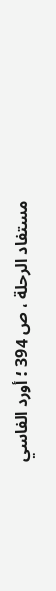مستفاد الرحلة ، ص 394 ؛ أورد الفاسي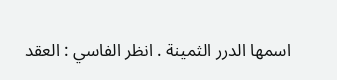اسمها الدرر الثمينة . انظر الفاسي : العقد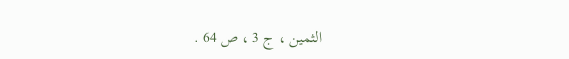الثمين ، ج 3 ، ص 64 .